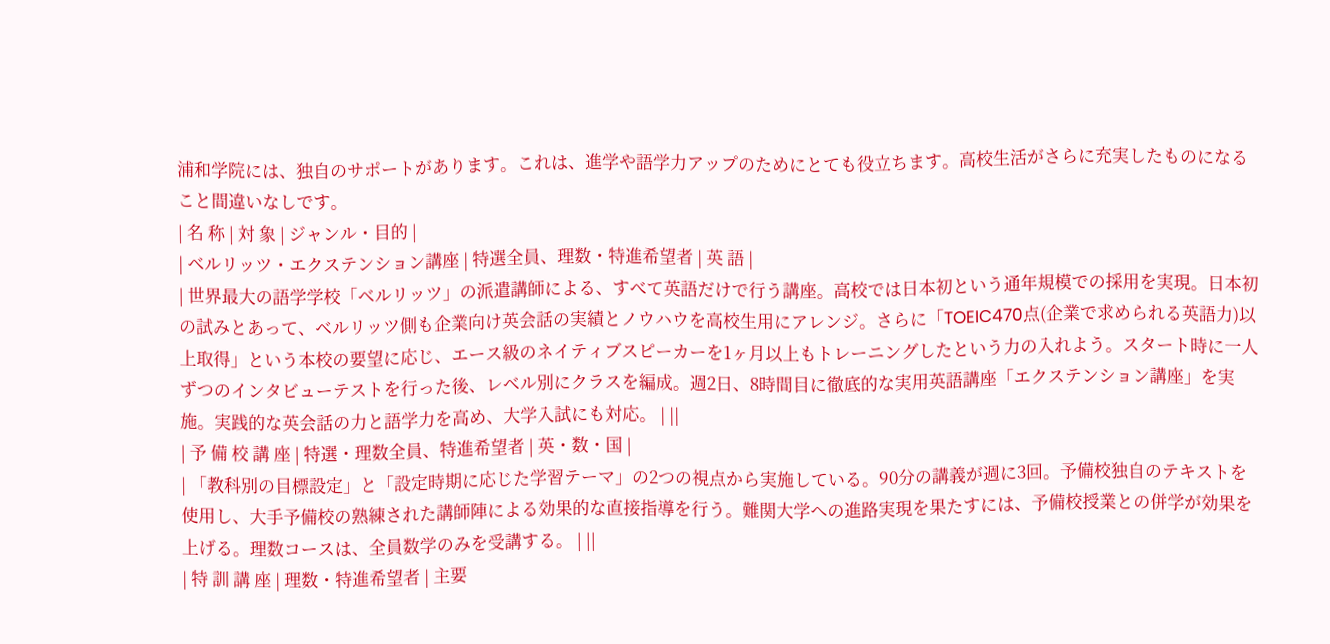浦和学院には、独自のサポートがあります。これは、進学や語学力アップのためにとても役立ちます。高校生活がさらに充実したものになること間違いなしです。
| 名 称 | 対 象 | ジャンル・目的 |
| ベルリッツ・エクステンション講座 | 特選全員、理数・特進希望者 | 英 語 |
| 世界最大の語学学校「ベルリッツ」の派遣講師による、すべて英語だけで行う講座。高校では日本初という通年規模での採用を実現。日本初の試みとあって、ベルリッツ側も企業向け英会話の実績とノウハウを高校生用にアレンジ。さらに「TOEIC470点(企業で求められる英語力)以上取得」という本校の要望に応じ、エース級のネイティブスピーカーを1ヶ月以上もトレーニングしたという力の入れよう。スタート時に一人ずつのインタビューテストを行った後、レベル別にクラスを編成。週2日、8時間目に徹底的な実用英語講座「エクステンション講座」を実施。実践的な英会話の力と語学力を高め、大学入試にも対応。 | ||
| 予 備 校 講 座 | 特選・理数全員、特進希望者 | 英・数・国 |
| 「教科別の目標設定」と「設定時期に応じた学習テーマ」の2つの視点から実施している。90分の講義が週に3回。予備校独自のテキストを使用し、大手予備校の熟練された講師陣による効果的な直接指導を行う。難関大学への進路実現を果たすには、予備校授業との併学が効果を上げる。理数コースは、全員数学のみを受講する。 | ||
| 特 訓 講 座 | 理数・特進希望者 | 主要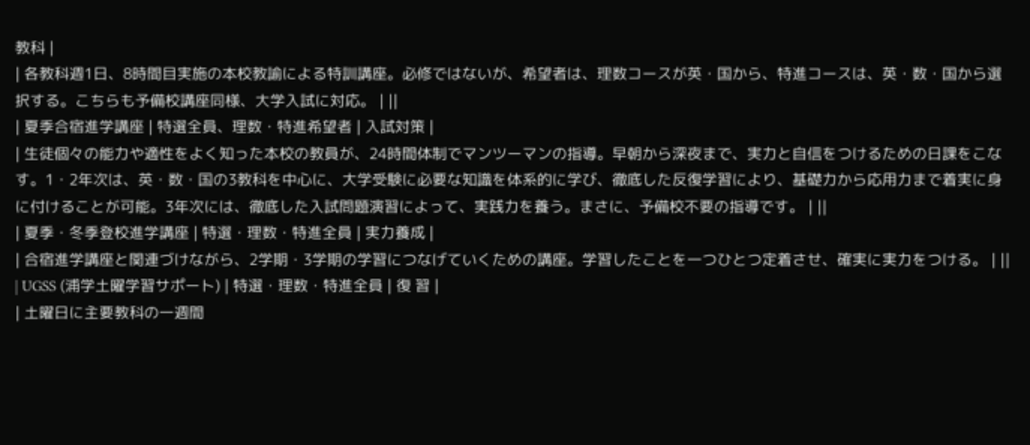教科 |
| 各教科週1日、8時間目実施の本校教諭による特訓講座。必修ではないが、希望者は、理数コースが英・国から、特進コースは、英・数・国から選択する。こちらも予備校講座同様、大学入試に対応。 | ||
| 夏季合宿進学講座 | 特選全員、理数・特進希望者 | 入試対策 |
| 生徒個々の能力や適性をよく知った本校の教員が、24時間体制でマンツーマンの指導。早朝から深夜まで、実力と自信をつけるための日課をこなす。1・2年次は、英・数・国の3教科を中心に、大学受験に必要な知識を体系的に学び、徹底した反復学習により、基礎力から応用力まで着実に身に付けることが可能。3年次には、徹底した入試問題演習によって、実践力を養う。まさに、予備校不要の指導です。 | ||
| 夏季・冬季登校進学講座 | 特選・理数・特進全員 | 実力養成 |
| 合宿進学講座と関連づけながら、2学期・3学期の学習につなげていくための講座。学習したことを一つひとつ定着させ、確実に実力をつける。 | ||
| UGSS (浦学土曜学習サポート) | 特選・理数・特進全員 | 復 習 |
| 土曜日に主要教科の一週間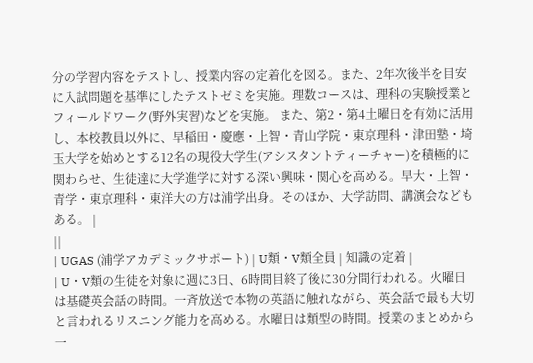分の学習内容をテストし、授業内容の定着化を図る。また、2年次後半を目安に入試問題を基準にしたテストゼミを実施。理数コースは、理科の実験授業とフィールドワーク(野外実習)などを実施。 また、第2・第4土曜日を有効に活用し、本校教員以外に、早稲田・慶應・上智・青山学院・東京理科・津田塾・埼玉大学を始めとする12名の現役大学生(アシスタントティーチャー)を積極的に関わらせ、生徒達に大学進学に対する深い興味・関心を高める。早大・上智・青学・東京理科・東洋大の方は浦学出身。そのほか、大学訪問、講演会などもある。 |
||
| UGAS (浦学アカデミックサポート) | U類・V類全員 | 知識の定着 |
| U・V類の生徒を対象に週に3日、6時間目終了後に30分間行われる。火曜日は基礎英会話の時間。一斉放送で本物の英語に触れながら、英会話で最も大切と言われるリスニング能力を高める。水曜日は類型の時間。授業のまとめから一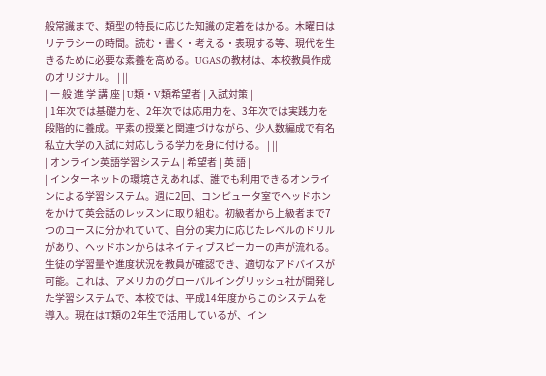般常識まで、類型の特長に応じた知識の定着をはかる。木曜日はリテラシーの時間。読む・書く・考える・表現する等、現代を生きるために必要な素養を高める。UGASの教材は、本校教員作成のオリジナル。 | ||
| 一 般 進 学 講 座 | U類・V類希望者 | 入試対策 |
| 1年次では基礎力を、2年次では応用力を、3年次では実践力を段階的に養成。平素の授業と関連づけながら、少人数編成で有名私立大学の入試に対応しうる学力を身に付ける。 | ||
| オンライン英語学習システム | 希望者 | 英 語 |
| インターネットの環境さえあれば、誰でも利用できるオンラインによる学習システム。週に2回、コンピュータ室でヘッドホンをかけて英会話のレッスンに取り組む。初級者から上級者まで7つのコースに分かれていて、自分の実力に応じたレベルのドリルがあり、ヘッドホンからはネイティブスピーカーの声が流れる。生徒の学習量や進度状況を教員が確認でき、適切なアドバイスが可能。これは、アメリカのグローバルイングリッシュ社が開発した学習システムで、本校では、平成14年度からこのシステムを導入。現在はT類の2年生で活用しているが、イン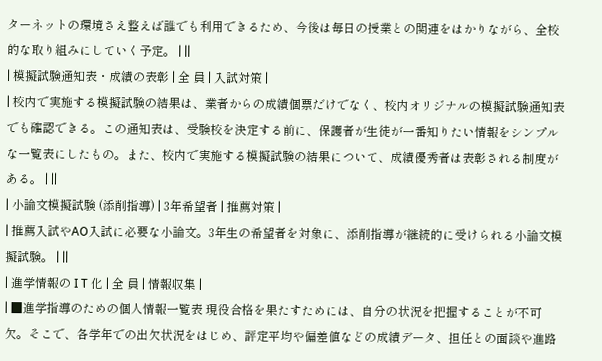ターネットの環境さえ整えば誰でも利用できるため、今後は毎日の授業との関連をはかりながら、全校的な取り組みにしていく予定。 | ||
| 模擬試験通知表・成績の表彰 | 全 員 | 入試対策 |
| 校内で実施する模擬試験の結果は、業者からの成績個票だけでなく、校内オリジナルの模擬試験通知表でも確認できる。この通知表は、受験校を決定する前に、保護者が生徒が一番知りたい情報をシンプルな一覧表にしたもの。また、校内で実施する模擬試験の結果について、成績優秀者は表彰される制度がある。 | ||
| 小論文模擬試験 (添削指導) | 3年希望者 | 推薦対策 |
| 推薦入試やAO入試に必要な小論文。3年生の希望者を対象に、添削指導が継続的に受けられる小論文模擬試験。 | ||
| 進学情報の I T 化 | 全 員 | 情報収集 |
| ■進学指導のための個人情報一覧表 現役合格を果たすためには、自分の状況を把握することが不可欠。そこで、各学年での出欠状況をはじめ、評定平均や偏差値などの成績データ、担任との面談や進路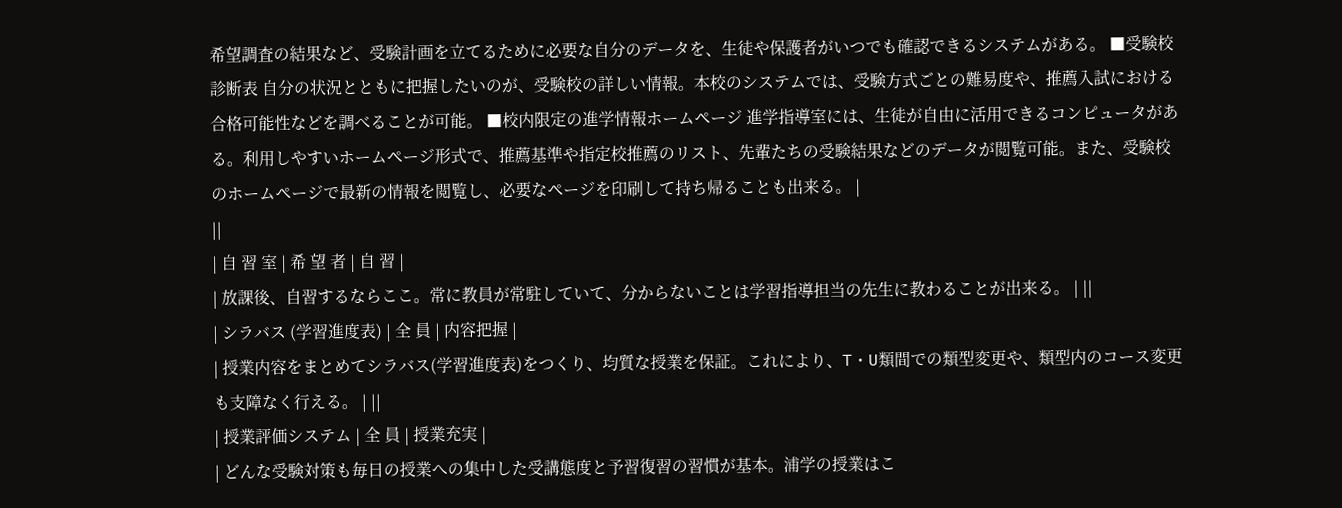希望調査の結果など、受験計画を立てるために必要な自分のデータを、生徒や保護者がいつでも確認できるシステムがある。 ■受験校診断表 自分の状況とともに把握したいのが、受験校の詳しい情報。本校のシステムでは、受験方式ごとの難易度や、推薦入試における合格可能性などを調べることが可能。 ■校内限定の進学情報ホームページ 進学指導室には、生徒が自由に活用できるコンピュータがある。利用しやすいホームページ形式で、推薦基準や指定校推薦のリスト、先輩たちの受験結果などのデータが閲覧可能。また、受験校のホームページで最新の情報を閲覧し、必要なページを印刷して持ち帰ることも出来る。 |
||
| 自 習 室 | 希 望 者 | 自 習 |
| 放課後、自習するならここ。常に教員が常駐していて、分からないことは学習指導担当の先生に教わることが出来る。 | ||
| シラバス (学習進度表) | 全 員 | 内容把握 |
| 授業内容をまとめてシラバス(学習進度表)をつくり、均質な授業を保証。これにより、T・U類間での類型変更や、類型内のコース変更も支障なく行える。 | ||
| 授業評価システム | 全 員 | 授業充実 |
| どんな受験対策も毎日の授業への集中した受講態度と予習復習の習慣が基本。浦学の授業はこ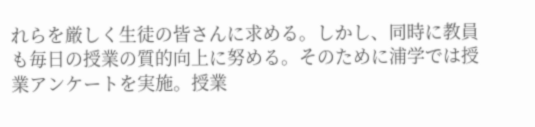れらを厳しく生徒の皆さんに求める。しかし、同時に教員も毎日の授業の質的向上に努める。そのために浦学では授業アンケートを実施。授業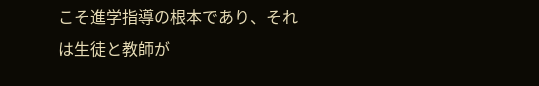こそ進学指導の根本であり、それは生徒と教師が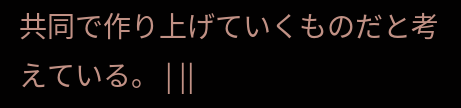共同で作り上げていくものだと考えている。 | ||